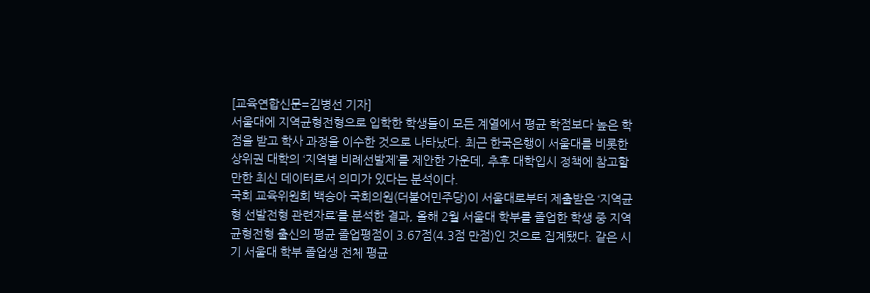[교육연합신문=김병선 기자]
서울대에 지역균형전형으로 입학한 학생들이 모든 계열에서 평균 학점보다 높은 학점을 받고 학사 과정을 이수한 것으로 나타났다. 최근 한국은행이 서울대를 비롯한 상위권 대학의 ‘지역별 비례선발제’를 제안한 가운데, 추후 대학입시 정책에 참고할 만한 최신 데이터로서 의미가 있다는 분석이다.
국회 교육위원회 백승아 국회의원(더불어민주당)이 서울대로부터 제출받은 ‘지역균형 선발전형 관련자료’를 분석한 결과, 올해 2월 서울대 학부를 졸업한 학생 중 지역균형전형 출신의 평균 졸업평점이 3.67점(4.3점 만점)인 것으로 집계됐다. 같은 시기 서울대 학부 졸업생 전체 평균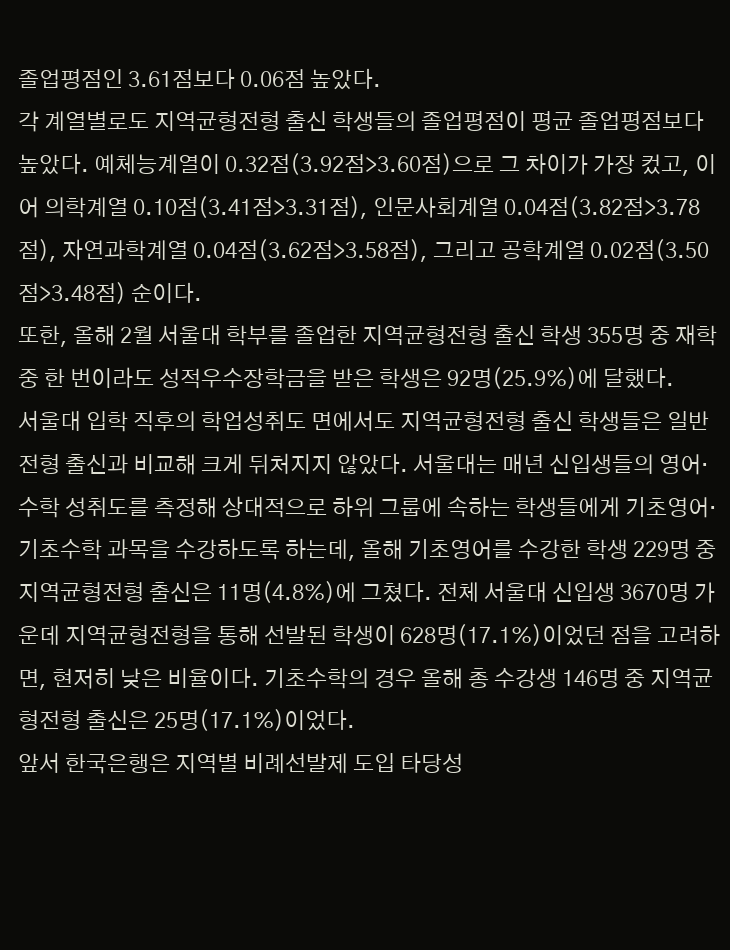졸업평점인 3.61점보다 0.06점 높았다.
각 계열별로도 지역균형전형 출신 학생들의 졸업평점이 평균 졸업평점보다 높았다. 예체능계열이 0.32점(3.92점>3.60점)으로 그 차이가 가장 컸고, 이어 의학계열 0.10점(3.41점>3.31점), 인문사회계열 0.04점(3.82점>3.78점), 자연과학계열 0.04점(3.62점>3.58점), 그리고 공학계열 0.02점(3.50점>3.48점) 순이다.
또한, 올해 2월 서울대 학부를 졸업한 지역균형전형 출신 학생 355명 중 재학 중 한 번이라도 성적우수장학금을 받은 학생은 92명(25.9%)에 달했다.
서울대 입학 직후의 학업성취도 면에서도 지역균형전형 출신 학생들은 일반전형 출신과 비교해 크게 뒤처지지 않았다. 서울대는 매년 신입생들의 영어·수학 성취도를 측정해 상대적으로 하위 그룹에 속하는 학생들에게 기초영어·기초수학 과목을 수강하도록 하는데, 올해 기초영어를 수강한 학생 229명 중 지역균형전형 출신은 11명(4.8%)에 그쳤다. 전체 서울대 신입생 3670명 가운데 지역균형전형을 통해 선발된 학생이 628명(17.1%)이었던 점을 고려하면, 현저히 낮은 비율이다. 기초수학의 경우 올해 총 수강생 146명 중 지역균형전형 출신은 25명(17.1%)이었다.
앞서 한국은행은 지역별 비례선발제 도입 타당성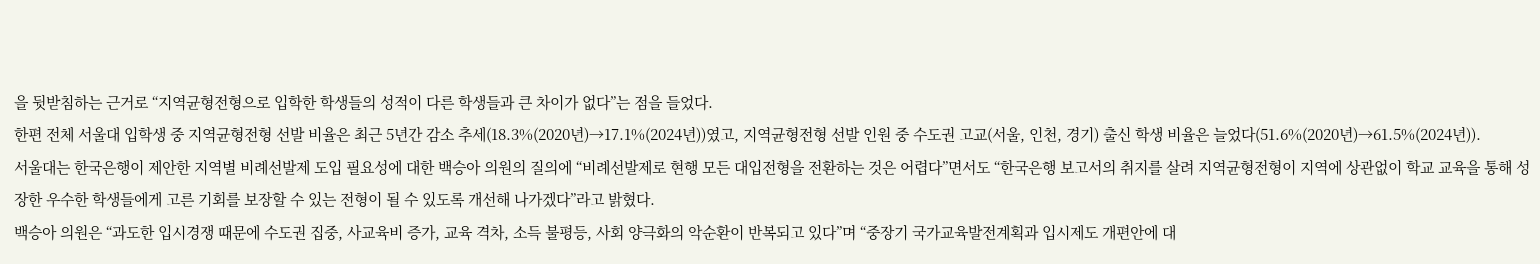을 뒷받침하는 근거로 “지역균형전형으로 입학한 학생들의 성적이 다른 학생들과 큰 차이가 없다”는 점을 들었다.
한편 전체 서울대 입학생 중 지역균형전형 선발 비율은 최근 5년간 감소 추세(18.3%(2020년)→17.1%(2024년))였고, 지역균형전형 선발 인원 중 수도권 고교(서울, 인천, 경기) 출신 학생 비율은 늘었다(51.6%(2020년)→61.5%(2024년)).
서울대는 한국은행이 제안한 지역별 비례선발제 도입 필요성에 대한 백승아 의원의 질의에 “비례선발제로 현행 모든 대입전형을 전환하는 것은 어렵다”면서도 “한국은행 보고서의 취지를 살려 지역균형전형이 지역에 상관없이 학교 교육을 통해 성장한 우수한 학생들에게 고른 기회를 보장할 수 있는 전형이 될 수 있도록 개선해 나가겠다”라고 밝혔다.
백승아 의원은 “과도한 입시경쟁 때문에 수도권 집중, 사교육비 증가, 교육 격차, 소득 불평등, 사회 양극화의 악순환이 반복되고 있다”며 “중장기 국가교육발전계획과 입시제도 개편안에 대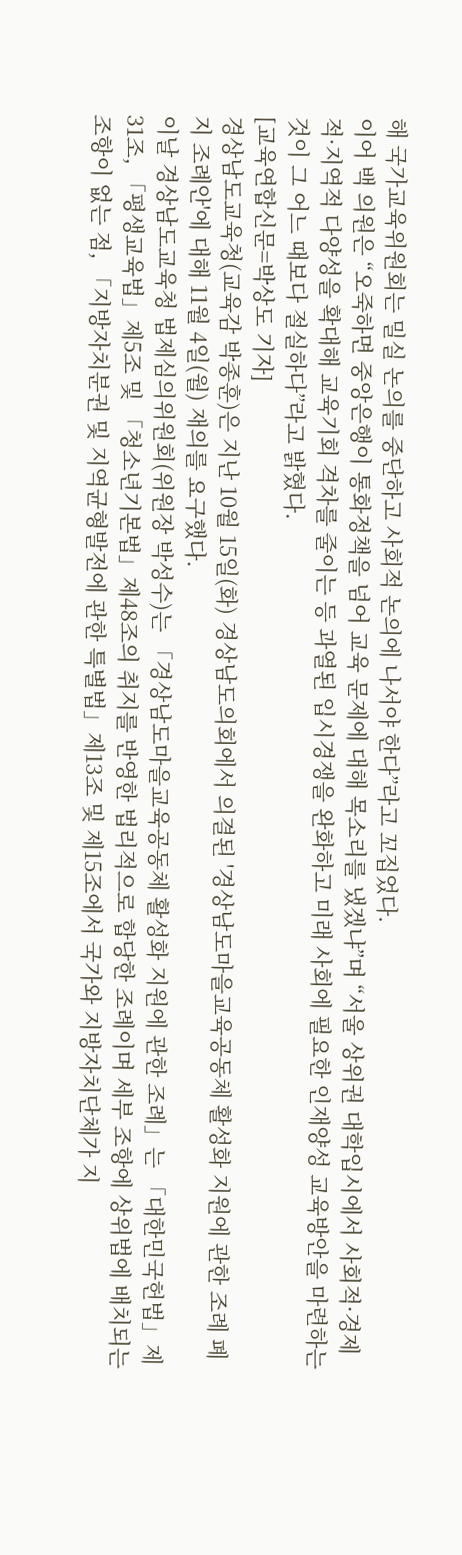해 국가교육위원회는 밀실 논의를 중단하고 사회적 논의에 나서야 한다”라고 꼬집었다.
이어 백 의원은 “오죽하면 중앙은행이 통화정책을 넘어 교육 문제에 대해 목소리를 냈겠냐”며 “서울 상위권 대학입시에서 사회적·경제적·지역적 다양성을 확대해 교육기회 격차를 줄이는 등 과열된 입시경쟁을 완화하고 미래 사회에 필요한 인재양성 교육방안을 마련하는 것이 그 어느 때보다 절실하다”라고 밝혔다.
[교육연합신문=박상도 기자]
경상남도교육청(교육감 박종훈)은 지난 10월 15일(화) 경상남도의회에서 의결된 '경상남도마을교육공동체 활성화 지원에 관한 조례 폐지 조례안'에 대해 11월 4일(월) 재의를 요구했다.
이날 경상남도교육청 법제심의위원회(위원장 박성수)는 「경상남도마을교육공동체 활성화 지원에 관한 조례」는 「대한민국헌법」제31조, 「평생교육법」제5조 및 「청소년기본법」제48조의 취지를 반영한 법리적으로 합당한 조례이며 세부 조항에 상위법에 배치되는 조항이 없는 점, 「지방자치분권 및 지역균형발전에 관한 특별법」제13조 및 제15조에서 국가와 지방자치단체가 지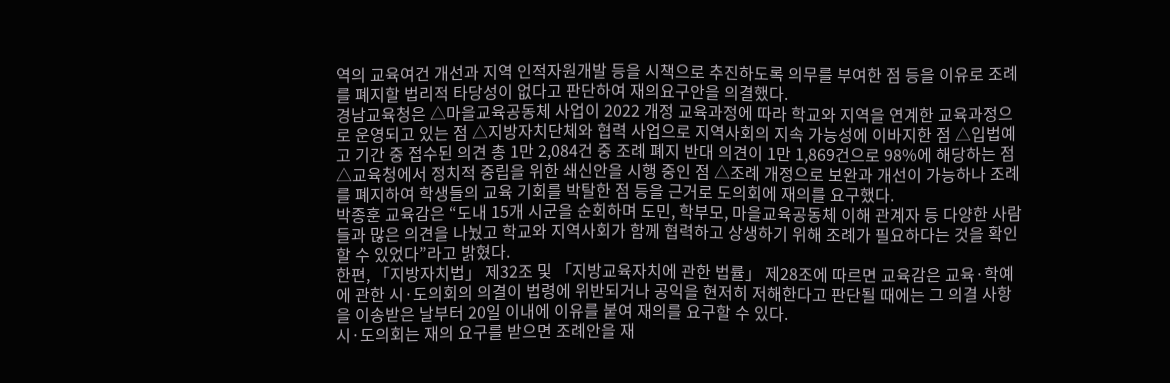역의 교육여건 개선과 지역 인적자원개발 등을 시책으로 추진하도록 의무를 부여한 점 등을 이유로 조례를 폐지할 법리적 타당성이 없다고 판단하여 재의요구안을 의결했다.
경남교육청은 △마을교육공동체 사업이 2022 개정 교육과정에 따라 학교와 지역을 연계한 교육과정으로 운영되고 있는 점 △지방자치단체와 협력 사업으로 지역사회의 지속 가능성에 이바지한 점 △입법예고 기간 중 접수된 의견 총 1만 2,084건 중 조례 폐지 반대 의견이 1만 1,869건으로 98%에 해당하는 점 △교육청에서 정치적 중립을 위한 쇄신안을 시행 중인 점 △조례 개정으로 보완과 개선이 가능하나 조례를 폐지하여 학생들의 교육 기회를 박탈한 점 등을 근거로 도의회에 재의를 요구했다.
박종훈 교육감은 “도내 15개 시군을 순회하며 도민, 학부모, 마을교육공동체 이해 관계자 등 다양한 사람들과 많은 의견을 나눴고 학교와 지역사회가 함께 협력하고 상생하기 위해 조례가 필요하다는 것을 확인할 수 있었다”라고 밝혔다.
한편, 「지방자치법」 제32조 및 「지방교육자치에 관한 법률」 제28조에 따르면 교육감은 교육·학예에 관한 시·도의회의 의결이 법령에 위반되거나 공익을 현저히 저해한다고 판단될 때에는 그 의결 사항을 이송받은 날부터 20일 이내에 이유를 붙여 재의를 요구할 수 있다.
시·도의회는 재의 요구를 받으면 조례안을 재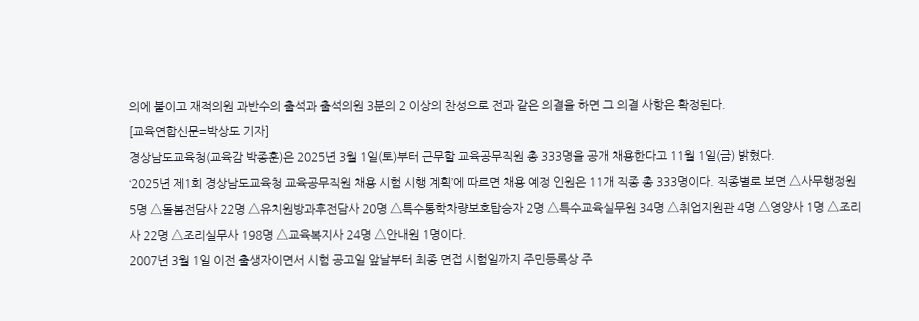의에 붙이고 재적의원 과반수의 출석과 출석의원 3분의 2 이상의 찬성으로 전과 같은 의결을 하면 그 의결 사항은 확정된다.
[교육연합신문=박상도 기자]
경상남도교육청(교육감 박종훈)은 2025년 3월 1일(토)부터 근무할 교육공무직원 총 333명을 공개 채용한다고 11월 1일(금) 밝혔다.
‘2025년 제1회 경상남도교육청 교육공무직원 채용 시험 시행 계획’에 따르면 채용 예정 인원은 11개 직종 총 333명이다. 직종별로 보면 △사무행정원 5명 △돌봄전담사 22명 △유치원방과후전담사 20명 △특수통학차량보호탑승자 2명 △특수교육실무원 34명 △취업지원관 4명 △영양사 1명 △조리사 22명 △조리실무사 198명 △교육복지사 24명 △안내원 1명이다.
2007년 3월 1일 이전 출생자이면서 시험 공고일 앞날부터 최종 면접 시험일까지 주민등록상 주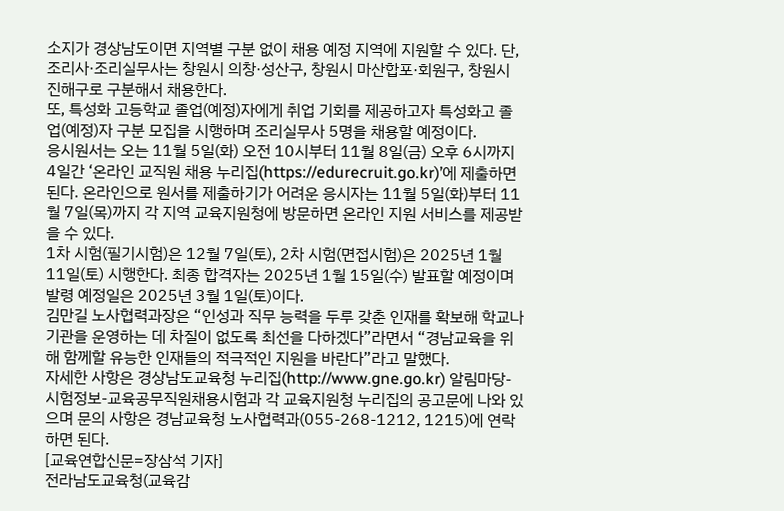소지가 경상남도이면 지역별 구분 없이 채용 예정 지역에 지원할 수 있다. 단, 조리사·조리실무사는 창원시 의창·성산구, 창원시 마산합포·회원구, 창원시 진해구로 구분해서 채용한다.
또, 특성화 고등학교 졸업(예정)자에게 취업 기회를 제공하고자 특성화고 졸업(예정)자 구분 모집을 시행하며 조리실무사 5명을 채용할 예정이다.
응시원서는 오는 11월 5일(화) 오전 10시부터 11월 8일(금) 오후 6시까지 4일간 ‘온라인 교직원 채용 누리집(https://edurecruit.go.kr)’에 제출하면 된다. 온라인으로 원서를 제출하기가 어려운 응시자는 11월 5일(화)부터 11월 7일(목)까지 각 지역 교육지원청에 방문하면 온라인 지원 서비스를 제공받을 수 있다.
1차 시험(필기시험)은 12월 7일(토), 2차 시험(면접시험)은 2025년 1월 11일(토) 시행한다. 최종 합격자는 2025년 1월 15일(수) 발표할 예정이며 발령 예정일은 2025년 3월 1일(토)이다.
김만길 노사협력과장은 “인성과 직무 능력을 두루 갖춘 인재를 확보해 학교나 기관을 운영하는 데 차질이 없도록 최선을 다하겠다”라면서 “경남교육을 위해 함께할 유능한 인재들의 적극적인 지원을 바란다”라고 말했다.
자세한 사항은 경상남도교육청 누리집(http://www.gne.go.kr) 알림마당-시험정보-교육공무직원채용시험과 각 교육지원청 누리집의 공고문에 나와 있으며 문의 사항은 경남교육청 노사협력과(055-268-1212, 1215)에 연락하면 된다.
[교육연합신문=장삼석 기자]
전라남도교육청(교육감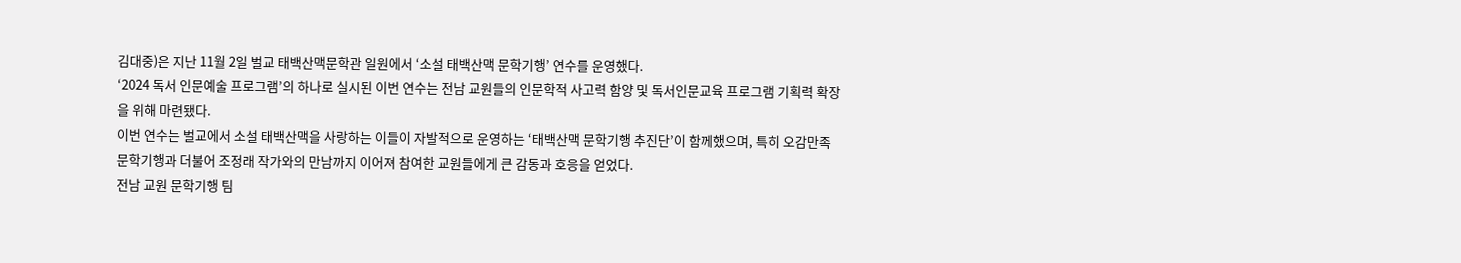김대중)은 지난 11월 2일 벌교 태백산맥문학관 일원에서 ‘소설 태백산맥 문학기행’ 연수를 운영했다.
‘2024 독서 인문예술 프로그램’의 하나로 실시된 이번 연수는 전남 교원들의 인문학적 사고력 함양 및 독서인문교육 프로그램 기획력 확장을 위해 마련됐다.
이번 연수는 벌교에서 소설 태백산맥을 사랑하는 이들이 자발적으로 운영하는 ‘태백산맥 문학기행 추진단’이 함께했으며, 특히 오감만족 문학기행과 더불어 조정래 작가와의 만남까지 이어져 참여한 교원들에게 큰 감동과 호응을 얻었다.
전남 교원 문학기행 팀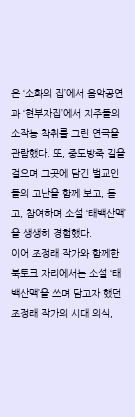은 ‘소화의 집’에서 음악공연과 ‘현부자집’에서 지주들의 소작농 착취를 그린 연극을 관람했다. 또, 중도방죽 길을 걸으며 그곳에 담긴 벌교인들의 고난을 함께 보고, 듣고, 참여하며 소설 ‘태백산맥’을 생생히 경험했다.
이어 조정래 작가와 함께한 북토크 자리에서는 소설 ‘태백산맥’을 쓰며 담고자 했던 조정래 작가의 시대 의식,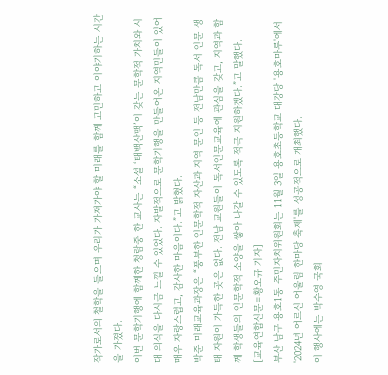작가로서의 철학을 들으며 우리가 가져가야 할 미래를 함께 고민하고 이야기하는 시간을 가졌다.
이번 문학기행에 함께한 청람중 한 교사는 “소설 ‘태백산맥’이 갖는 문학적 가치와 시대 의식을 다시금 느낄 수 있었다. 자발적으로 문학기행을 만들어온 지역민들이 있어 매우 자랑스럽고, 감사한 마음이다.”고 밝혔다.
박준 미래교육과장은 “풍부한 인문학적 자산과 지역 문인 등 전남만큼 독서 인문 생태 자원이 가득한 곳은 없다. 전남 교원들이 독서인문교육에 관심을 갖고, 지역과 함께 학생들의 인문학적 소양을 쌓아 나갈 수 있도록 적극 지원하겠다.”고 말했다.
[교육연합신문=황오규 기자]
부산 남구 용호1동 주민자치위원회는 11월 3일 용호초등학교 대강당 '용호마루'에서 '2024년 어르신 어울림 한마당 축제'를 성공적으로 개최했다.
이 행사에는 박수영 국회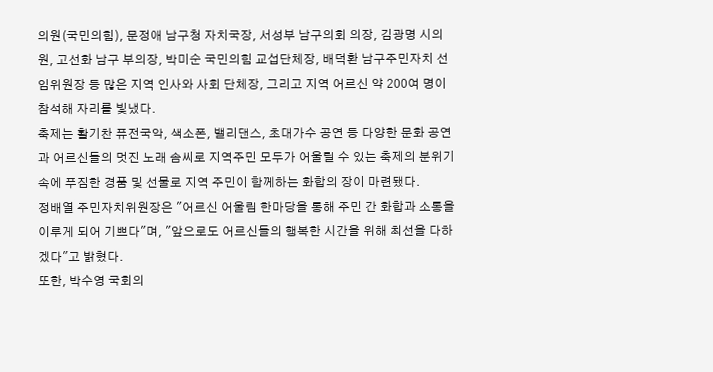의원(국민의힘), 문정애 남구청 자치국장, 서성부 남구의회 의장, 김광명 시의원, 고선화 남구 부의장, 박미순 국민의힘 교섭단체장, 배덕환 남구주민자치 선임위원장 등 많은 지역 인사와 사회 단체장, 그리고 지역 어르신 약 200여 명이 참석해 자리를 빛냈다.
축제는 활기찬 퓨전국악, 색소폰, 밸리댄스, 초대가수 공연 등 다양한 문화 공연과 어르신들의 멋진 노래 솜씨로 지역주민 모두가 어울릴 수 있는 축제의 분위기 속에 푸짐한 경품 및 선물로 지역 주민이 함께하는 화합의 장이 마련됐다.
정배열 주민자치위원장은 "어르신 어울림 한마당을 통해 주민 간 화합과 소통을 이루게 되어 기쁘다"며, "앞으로도 어르신들의 행복한 시간을 위해 최선을 다하겠다"고 밝혔다.
또한, 박수영 국회의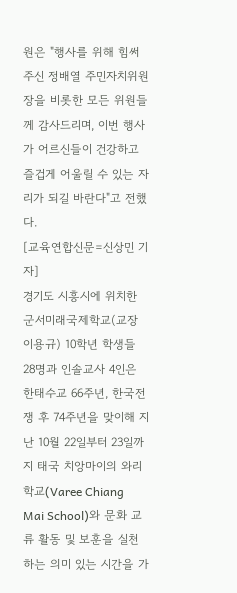원은 "행사를 위해 힘써 주신 정배열 주민자치위원장을 비롯한 모든 위원들께 감사드리며, 이번 행사가 어르신들이 건강하고 즐겁게 어울릴 수 있는 자리가 되길 바란다"고 전했다.
[교육연합신문=신상민 기자]
경기도 시흥시에 위치한 군서미래국제학교(교장 이용규) 10학년 학생들 28명과 인솔교사 4인은 한태수교 66주년, 한국전쟁 후 74주년을 맞이해 지난 10월 22일부터 23일까지 태국 치앙마이의 와리학교(Varee Chiang Mai School)와 문화 교류 활동 및 보훈을 실천하는 의미 있는 시간을 가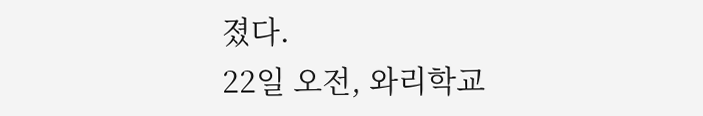졌다.
22일 오전, 와리학교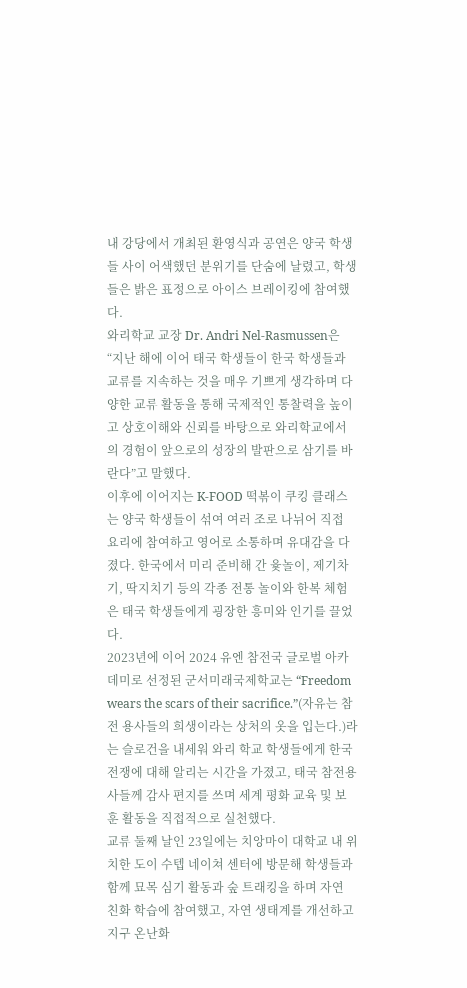내 강당에서 개최된 환영식과 공연은 양국 학생들 사이 어색했던 분위기를 단숨에 날렸고, 학생들은 밝은 표정으로 아이스 브레이킹에 참여했다.
와리학교 교장 Dr. Andri Nel-Rasmussen은 “지난 해에 이어 태국 학생들이 한국 학생들과 교류를 지속하는 것을 매우 기쁘게 생각하며 다양한 교류 활동을 통해 국제적인 통찰력을 높이고 상호이해와 신뢰를 바탕으로 와리학교에서의 경험이 앞으로의 성장의 발판으로 삼기를 바란다”고 말했다.
이후에 이어지는 K-FOOD 떡볶이 쿠킹 클래스는 양국 학생들이 섞여 여러 조로 나뉘어 직접 요리에 참여하고 영어로 소통하며 유대감을 다졌다. 한국에서 미리 준비해 간 윷놀이, 제기차기, 딱지치기 등의 각종 전통 놀이와 한복 체험은 태국 학생들에게 굉장한 흥미와 인기를 끌었다.
2023년에 이어 2024 유엔 참전국 글로벌 아카데미로 선정된 군서미래국제학교는 “Freedom wears the scars of their sacrifice.”(자유는 참전 용사들의 희생이라는 상처의 옷을 입는다.)라는 슬로건을 내세워 와리 학교 학생들에게 한국 전쟁에 대해 알리는 시간을 가졌고, 태국 참전용사들께 감사 편지를 쓰며 세계 평화 교육 및 보훈 활동을 직접적으로 실천했다.
교류 둘째 날인 23일에는 치앙마이 대학교 내 위치한 도이 수텝 네이쳐 센터에 방문해 학생들과 함께 묘목 심기 활동과 숲 트래킹을 하며 자연 친화 학습에 참여했고, 자연 생태계를 개선하고 지구 온난화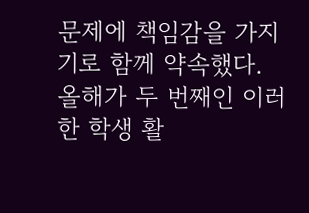문제에 책임감을 가지기로 함께 약속했다.
올해가 두 번째인 이러한 학생 활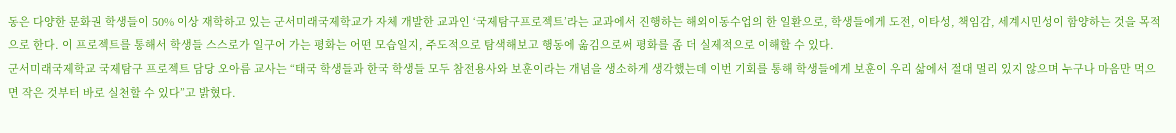동은 다양한 문화권 학생들이 50% 이상 재학하고 있는 군서미래국제학교가 자체 개발한 교과인 ‘국제탐구프로젝트’라는 교과에서 진행하는 해외이동수업의 한 일환으로, 학생들에게 도전, 이타성, 책임감, 세계시민성이 함양하는 것을 목적으로 한다. 이 프로젝트를 통해서 학생들 스스로가 일구어 가는 평화는 어떤 모습일지, 주도적으로 탐색해보고 행동에 옮김으로써 평화를 좀 더 실제적으로 이해할 수 있다.
군서미래국제학교 국제탐구 프로젝트 담당 오아름 교사는 “태국 학생들과 한국 학생들 모두 참전용사와 보훈이라는 개념을 생소하게 생각했는데 이번 기회를 통해 학생들에게 보훈이 우리 삶에서 절대 멀리 있지 않으며 누구나 마음만 먹으면 작은 것부터 바로 실천할 수 있다”고 밝혔다.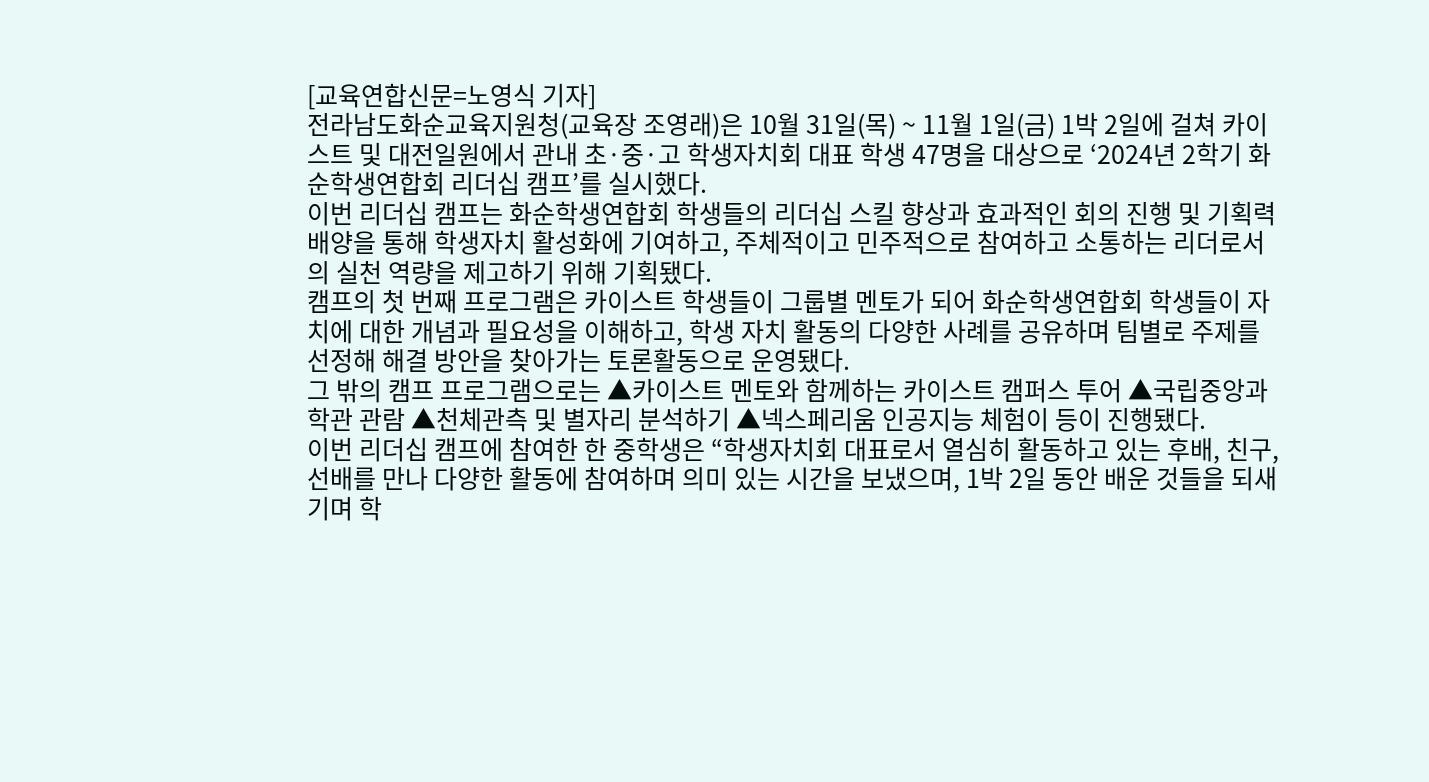[교육연합신문=노영식 기자]
전라남도화순교육지원청(교육장 조영래)은 10월 31일(목) ~ 11월 1일(금) 1박 2일에 걸쳐 카이스트 및 대전일원에서 관내 초·중·고 학생자치회 대표 학생 47명을 대상으로 ‘2024년 2학기 화순학생연합회 리더십 캠프’를 실시했다.
이번 리더십 캠프는 화순학생연합회 학생들의 리더십 스킬 향상과 효과적인 회의 진행 및 기획력 배양을 통해 학생자치 활성화에 기여하고, 주체적이고 민주적으로 참여하고 소통하는 리더로서의 실천 역량을 제고하기 위해 기획됐다.
캠프의 첫 번째 프로그램은 카이스트 학생들이 그룹별 멘토가 되어 화순학생연합회 학생들이 자치에 대한 개념과 필요성을 이해하고, 학생 자치 활동의 다양한 사례를 공유하며 팀별로 주제를 선정해 해결 방안을 찾아가는 토론활동으로 운영됐다.
그 밖의 캠프 프로그램으로는 ▲카이스트 멘토와 함께하는 카이스트 캠퍼스 투어 ▲국립중앙과학관 관람 ▲천체관측 및 별자리 분석하기 ▲넥스페리움 인공지능 체험이 등이 진행됐다.
이번 리더십 캠프에 참여한 한 중학생은 “학생자치회 대표로서 열심히 활동하고 있는 후배, 친구, 선배를 만나 다양한 활동에 참여하며 의미 있는 시간을 보냈으며, 1박 2일 동안 배운 것들을 되새기며 학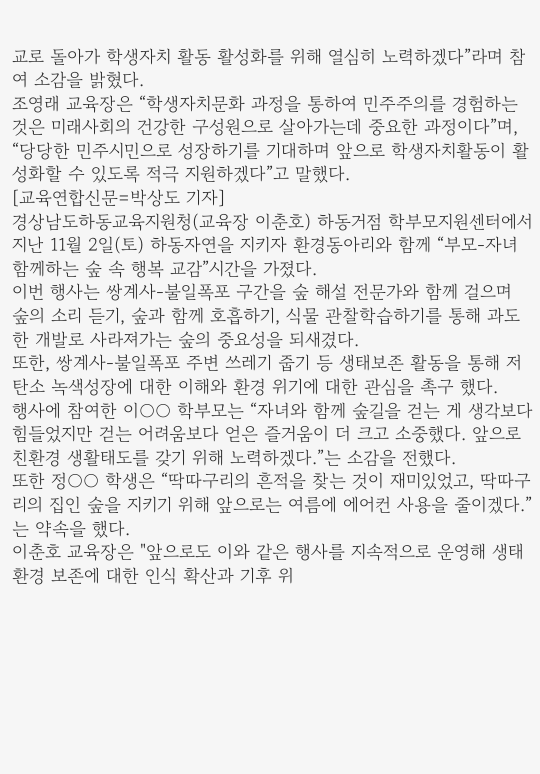교로 돌아가 학생자치 활동 활성화를 위해 열심히 노력하겠다”라며 참여 소감을 밝혔다.
조영래 교육장은 “학생자치문화 과정을 통하여 민주주의를 경험하는 것은 미래사회의 건강한 구성원으로 살아가는데 중요한 과정이다”며, “당당한 민주시민으로 성장하기를 기대하며 앞으로 학생자치활동이 활성화할 수 있도록 적극 지원하겠다”고 말했다.
[교육연합신문=박상도 기자]
경상남도하동교육지원청(교육장 이춘호) 하동거점 학부모지원센터에서 지난 11월 2일(토) 하동자연을 지키자 환경동아리와 함께 “부모-자녀 함께하는 숲 속 행복 교감”시간을 가졌다.
이번 행사는 쌍계사-불일폭포 구간을 숲 해설 전문가와 함께 걸으며 숲의 소리 듣기, 숲과 함께 호흡하기, 식물 관찰학습하기를 통해 과도한 개발로 사라져가는 숲의 중요성을 되새겼다.
또한, 쌍계사-불일폭포 주변 쓰레기 줍기 등 생태보존 활동을 통해 저탄소 녹색성장에 대한 이해와 환경 위기에 대한 관심을 촉구 했다.
행사에 참여한 이○○ 학부모는 “자녀와 함께 숲길을 걷는 게 생각보다 힘들었지만 걷는 어려움보다 얻은 즐거움이 더 크고 소중했다. 앞으로 친환경 생활태도를 갖기 위해 노력하겠다.”는 소감을 전했다.
또한 정○○ 학생은 “딱따구리의 흔적을 찾는 것이 재미있었고, 딱따구리의 집인 숲을 지키기 위해 앞으로는 여름에 에어컨 사용을 줄이겠다.”는 약속을 했다.
이춘호 교육장은 "앞으로도 이와 같은 행사를 지속적으로 운영해 생태환경 보존에 대한 인식 확산과 기후 위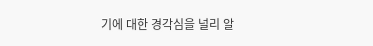기에 대한 경각심을 널리 알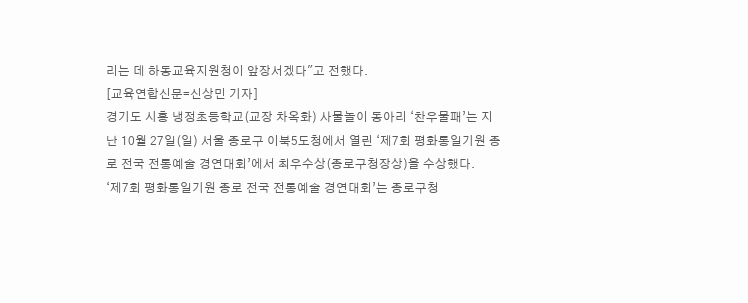리는 데 하동교육지원청이 앞장서겠다"고 전했다.
[교육연합신문=신상민 기자]
경기도 시흥 냉정초등학교(교장 차옥화) 사물놀이 동아리 ‘찬우물패’는 지난 10월 27일(일) 서울 종로구 이북5도청에서 열린 ‘제7회 평화통일기원 종로 전국 전통예술 경연대회’에서 최우수상(종로구청장상)을 수상했다.
‘제7회 평화통일기원 종로 전국 전통예술 경연대회’는 종로구청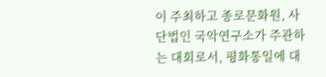이 주최하고 종로문화원, 사단법인 국악연구소가 주관하는 대회로서, 평화통일에 대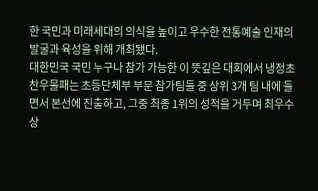한 국민과 미래세대의 의식을 높이고 우수한 전통예술 인재의 발굴과 육성을 위해 개최됐다.
대한민국 국민 누구나 참가 가능한 이 뜻깊은 대회에서 냉정초 찬우물패는 초등단체부 부문 참가팀들 중 상위 3개 팀 내에 들면서 본선에 진출하고, 그중 최종 1위의 성적을 거두며 최우수상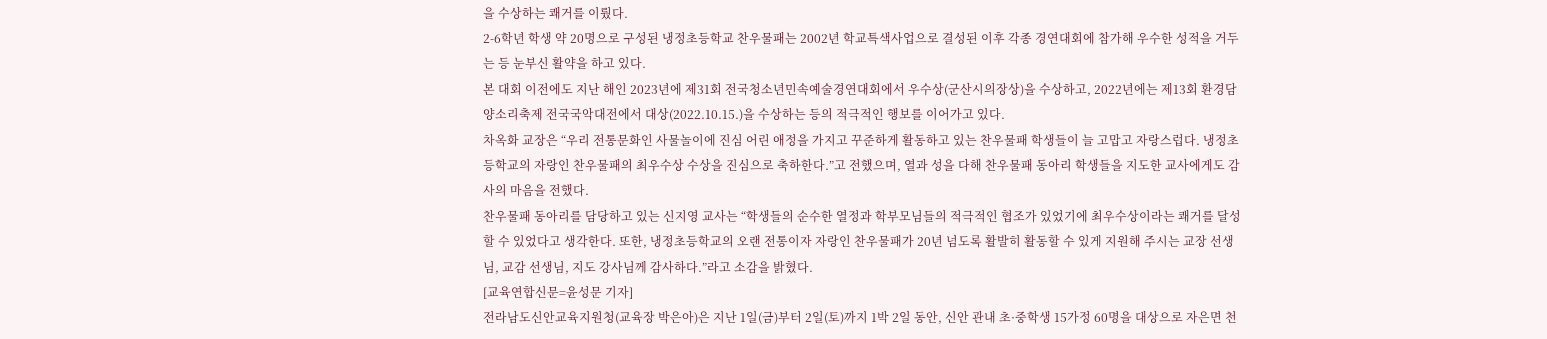을 수상하는 쾌거를 이뤘다.
2-6학년 학생 약 20명으로 구성된 냉정초등학교 찬우물패는 2002년 학교특색사업으로 결성된 이후 각종 경연대회에 참가해 우수한 성적을 거두는 등 눈부신 활약을 하고 있다.
본 대회 이전에도 지난 해인 2023년에 제31회 전국청소년민속예술경연대회에서 우수상(군산시의장상)을 수상하고, 2022년에는 제13회 환경담양소리축제 전국국악대전에서 대상(2022.10.15.)을 수상하는 등의 적극적인 행보를 이어가고 있다.
차옥화 교장은 “우리 전통문화인 사물놀이에 진심 어린 애정을 가지고 꾸준하게 활동하고 있는 찬우물패 학생들이 늘 고맙고 자랑스럽다. 냉정초등학교의 자랑인 찬우물패의 최우수상 수상을 진심으로 축하한다.”고 전했으며, 열과 성을 다해 찬우물패 동아리 학생들을 지도한 교사에게도 감사의 마음을 전했다.
찬우물패 동아리를 담당하고 있는 신지영 교사는 “학생들의 순수한 열정과 학부모님들의 적극적인 협조가 있었기에 최우수상이라는 쾌거를 달성할 수 있었다고 생각한다. 또한, 냉정초등학교의 오랜 전통이자 자랑인 찬우물패가 20년 넘도록 활발히 활동할 수 있게 지원해 주시는 교장 선생님, 교감 선생님, 지도 강사님께 감사하다.”라고 소감을 밝혔다.
[교육연합신문=윤성문 기자]
전라남도신안교육지원청(교육장 박은아)은 지난 1일(금)부터 2일(토)까지 1박 2일 동안, 신안 관내 초·중학생 15가정 60명을 대상으로 자은면 천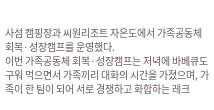사섬 캠핑장과 씨원리조트 자은도에서 가족공동체 회복·성장캠프를 운영했다.
이번 가족공동체 회복·성장캠프는 저녁에 바베큐도 구워 먹으면서 가족끼리 대화의 시간을 가졌으며, 가족이 한 팀이 되어 서로 경쟁하고 화합하는 레크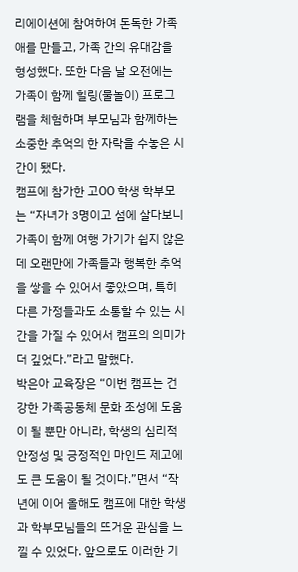리에이션에 참여하여 돈독한 가족애를 만들고, 가족 간의 유대감을 형성했다. 또한 다음 날 오전에는 가족이 함께 힐링(물놀이) 프로그램을 체험하며 부모님과 함께하는 소중한 추억의 한 자락을 수놓은 시간이 됐다.
캠프에 참가한 고OO 학생 학부모는 “자녀가 3명이고 섬에 살다보니 가족이 함께 여행 가기가 쉽지 않은데 오랜만에 가족들과 행복한 추억을 쌓을 수 있어서 좋았으며, 특히 다른 가정들과도 소통할 수 있는 시간을 가질 수 있어서 캠프의 의미가 더 깊었다.”라고 말했다.
박은아 교육장은 “이번 캠프는 건강한 가족공동체 문화 조성에 도움이 될 뿐만 아니라, 학생의 심리적 안정성 및 긍정적인 마인드 제고에도 큰 도움이 될 것이다.”면서 “작년에 이어 올해도 캠프에 대한 학생과 학부모님들의 뜨거운 관심을 느낄 수 있었다. 앞으로도 이러한 기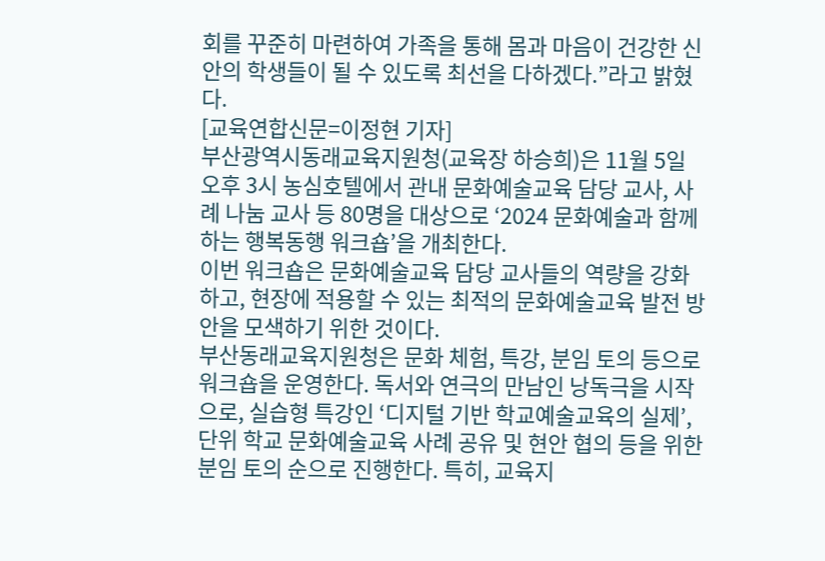회를 꾸준히 마련하여 가족을 통해 몸과 마음이 건강한 신안의 학생들이 될 수 있도록 최선을 다하겠다.”라고 밝혔다.
[교육연합신문=이정현 기자]
부산광역시동래교육지원청(교육장 하승희)은 11월 5일 오후 3시 농심호텔에서 관내 문화예술교육 담당 교사, 사례 나눔 교사 등 80명을 대상으로 ‘2024 문화예술과 함께하는 행복동행 워크숍’을 개최한다.
이번 워크숍은 문화예술교육 담당 교사들의 역량을 강화하고, 현장에 적용할 수 있는 최적의 문화예술교육 발전 방안을 모색하기 위한 것이다.
부산동래교육지원청은 문화 체험, 특강, 분임 토의 등으로 워크숍을 운영한다. 독서와 연극의 만남인 낭독극을 시작으로, 실습형 특강인 ‘디지털 기반 학교예술교육의 실제’, 단위 학교 문화예술교육 사례 공유 및 현안 협의 등을 위한 분임 토의 순으로 진행한다. 특히, 교육지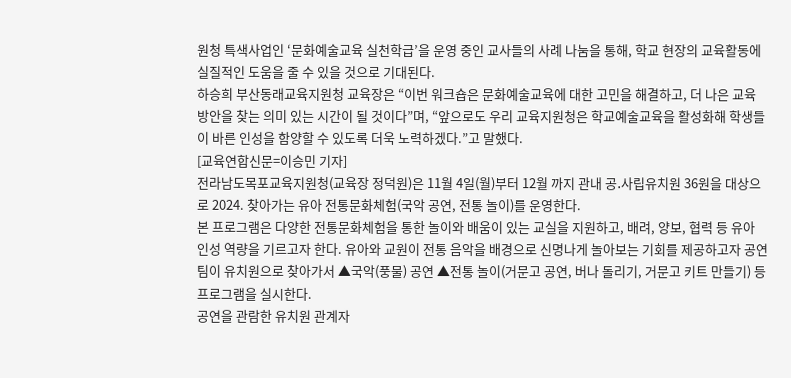원청 특색사업인 ‘문화예술교육 실천학급’을 운영 중인 교사들의 사례 나눔을 통해, 학교 현장의 교육활동에 실질적인 도움을 줄 수 있을 것으로 기대된다.
하승희 부산동래교육지원청 교육장은 “이번 워크숍은 문화예술교육에 대한 고민을 해결하고, 더 나은 교육 방안을 찾는 의미 있는 시간이 될 것이다”며, “앞으로도 우리 교육지원청은 학교예술교육을 활성화해 학생들이 바른 인성을 함양할 수 있도록 더욱 노력하겠다.”고 말했다.
[교육연합신문=이승민 기자]
전라남도목포교육지원청(교육장 정덕원)은 11월 4일(월)부터 12월 까지 관내 공․사립유치원 36원을 대상으로 2024. 찾아가는 유아 전통문화체험(국악 공연, 전통 놀이)를 운영한다.
본 프로그램은 다양한 전통문화체험을 통한 놀이와 배움이 있는 교실을 지원하고, 배려, 양보, 협력 등 유아 인성 역량을 기르고자 한다. 유아와 교원이 전통 음악을 배경으로 신명나게 놀아보는 기회를 제공하고자 공연팀이 유치원으로 찾아가서 ▲국악(풍물) 공연 ▲전통 놀이(거문고 공연, 버나 돌리기, 거문고 키트 만들기) 등 프로그램을 실시한다.
공연을 관람한 유치원 관계자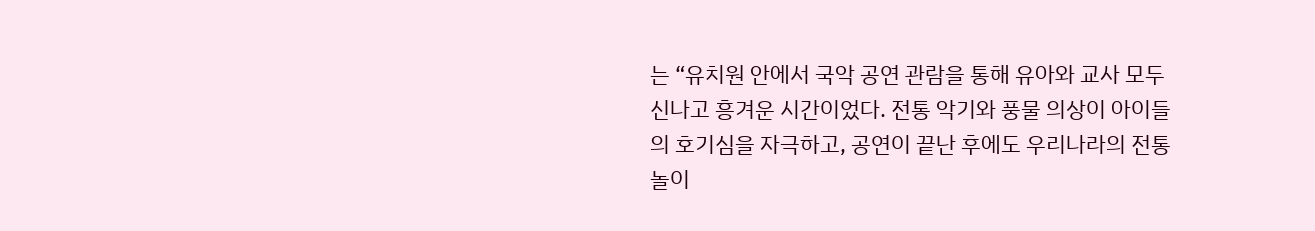는 “유치원 안에서 국악 공연 관람을 통해 유아와 교사 모두 신나고 흥겨운 시간이었다. 전통 악기와 풍물 의상이 아이들의 호기심을 자극하고, 공연이 끝난 후에도 우리나라의 전통놀이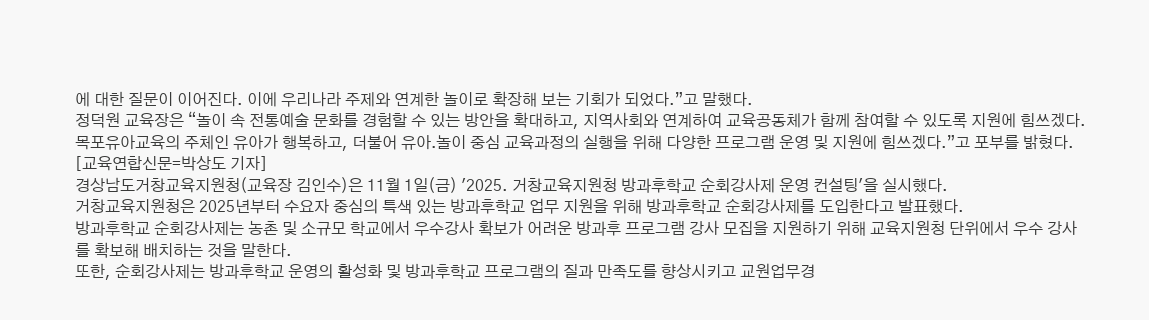에 대한 질문이 이어진다. 이에 우리나라 주제와 연계한 놀이로 확장해 보는 기회가 되었다.”고 말했다.
정덕원 교육장은 “놀이 속 전통예술 문화를 경험할 수 있는 방안을 확대하고, 지역사회와 연계하여 교육공동체가 함께 참여할 수 있도록 지원에 힘쓰겠다. 목포유아교육의 주체인 유아가 행복하고, 더불어 유아․놀이 중심 교육과정의 실행을 위해 다양한 프로그램 운영 및 지원에 힘쓰겠다.”고 포부를 밝혔다.
[교육연합신문=박상도 기자]
경상남도거창교육지원청(교육장 김인수)은 11월 1일(금) '2025. 거창교육지원청 방과후학교 순회강사제 운영 컨설팅'을 실시했다.
거창교육지원청은 2025년부터 수요자 중심의 특색 있는 방과후학교 업무 지원을 위해 방과후학교 순회강사제를 도입한다고 발표했다.
방과후학교 순회강사제는 농촌 및 소규모 학교에서 우수강사 확보가 어려운 방과후 프로그램 강사 모집을 지원하기 위해 교육지원청 단위에서 우수 강사를 확보해 배치하는 것을 말한다.
또한, 순회강사제는 방과후학교 운영의 활성화 및 방과후학교 프로그램의 질과 만족도를 향상시키고 교원업무경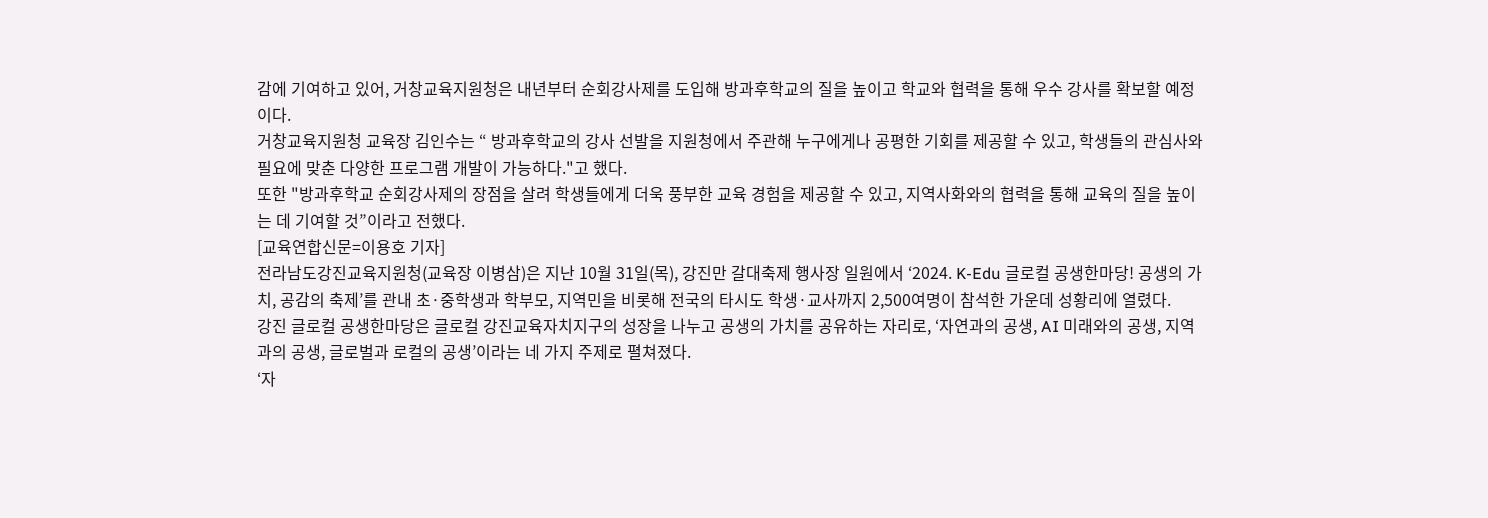감에 기여하고 있어, 거창교육지원청은 내년부터 순회강사제를 도입해 방과후학교의 질을 높이고 학교와 협력을 통해 우수 강사를 확보할 예정이다.
거창교육지원청 교육장 김인수는 “ 방과후학교의 강사 선발을 지원청에서 주관해 누구에게나 공평한 기회를 제공할 수 있고, 학생들의 관심사와 필요에 맞춘 다양한 프로그램 개발이 가능하다."고 했다.
또한 "방과후학교 순회강사제의 장점을 살려 학생들에게 더욱 풍부한 교육 경험을 제공할 수 있고, 지역사화와의 협력을 통해 교육의 질을 높이는 데 기여할 것”이라고 전했다.
[교육연합신문=이용호 기자]
전라남도강진교육지원청(교육장 이병삼)은 지난 10월 31일(목), 강진만 갈대축제 행사장 일원에서 ‘2024. K-Edu 글로컬 공생한마당! 공생의 가치, 공감의 축제’를 관내 초·중학생과 학부모, 지역민을 비롯해 전국의 타시도 학생·교사까지 2,500여명이 참석한 가운데 성황리에 열렸다.
강진 글로컬 공생한마당은 글로컬 강진교육자치지구의 성장을 나누고 공생의 가치를 공유하는 자리로, ‘자연과의 공생, AI 미래와의 공생, 지역과의 공생, 글로벌과 로컬의 공생’이라는 네 가지 주제로 펼쳐졌다.
‘자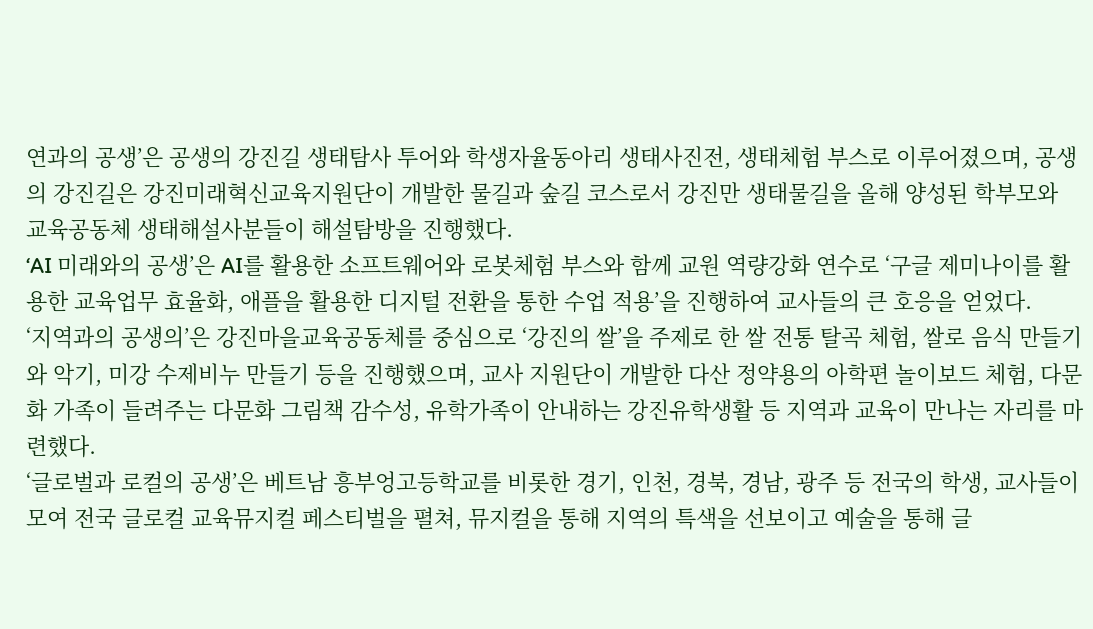연과의 공생’은 공생의 강진길 생태탐사 투어와 학생자율동아리 생태사진전, 생태체험 부스로 이루어졌으며, 공생의 강진길은 강진미래혁신교육지원단이 개발한 물길과 숲길 코스로서 강진만 생태물길을 올해 양성된 학부모와 교육공동체 생태해설사분들이 해설탐방을 진행했다.
‘AI 미래와의 공생’은 AI를 활용한 소프트웨어와 로봇체험 부스와 함께 교원 역량강화 연수로 ‘구글 제미나이를 활용한 교육업무 효율화, 애플을 활용한 디지털 전환을 통한 수업 적용’을 진행하여 교사들의 큰 호응을 얻었다.
‘지역과의 공생의’은 강진마을교육공동체를 중심으로 ‘강진의 쌀’을 주제로 한 쌀 전통 탈곡 체험, 쌀로 음식 만들기와 악기, 미강 수제비누 만들기 등을 진행했으며, 교사 지원단이 개발한 다산 정약용의 아학편 놀이보드 체험, 다문화 가족이 들려주는 다문화 그림책 감수성, 유학가족이 안내하는 강진유학생활 등 지역과 교육이 만나는 자리를 마련했다.
‘글로벌과 로컬의 공생’은 베트남 흥부엉고등학교를 비롯한 경기, 인천, 경북, 경남, 광주 등 전국의 학생, 교사들이 모여 전국 글로컬 교육뮤지컬 페스티벌을 펼쳐, 뮤지컬을 통해 지역의 특색을 선보이고 예술을 통해 글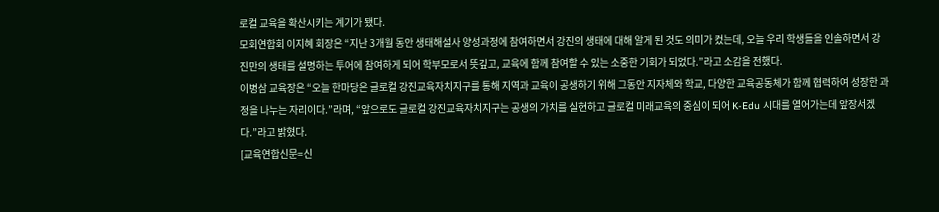로컬 교육을 확산시키는 계기가 됐다.
모회연합회 이지혜 회장은 “지난 3개월 동안 생태해설사 양성과정에 참여하면서 강진의 생태에 대해 알게 된 것도 의미가 컸는데, 오늘 우리 학생들을 인솔하면서 강진만의 생태를 설명하는 투어에 참여하게 되어 학부모로서 뜻깊고, 교육에 함께 참여할 수 있는 소중한 기회가 되었다.”라고 소감을 전했다.
이병삼 교육장은 “오늘 한마당은 글로컬 강진교육자치지구를 통해 지역과 교육이 공생하기 위해 그동안 지자체와 학교, 다양한 교육공동체가 함께 협력하여 성장한 과정을 나누는 자리이다.”라며, “앞으로도 글로컬 강진교육자치지구는 공생의 가치를 실현하고 글로컬 미래교육의 중심이 되어 K-Edu 시대를 열어가는데 앞장서겠다.”라고 밝혔다.
[교육연합신문=신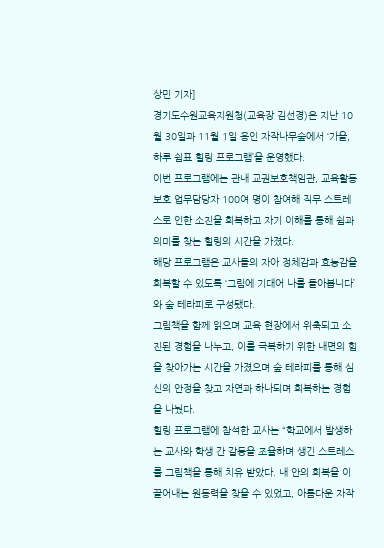상민 기자]
경기도수원교육지원청(교육장 김선경)은 지난 10월 30일과 11월 1일 용인 자작나무숲에서 ‘가을, 하루 쉼표 힐링 프로그램’을 운영했다.
이번 프로그램에는 관내 교권보호책임관, 교육활동 보호 업무담당자 100여 명이 참여해 직무 스트레스로 인한 소진을 회복하고 자기 이해를 통해 쉼과 의미를 찾는 힐링의 시간을 가졌다.
해당 프로그램은 교사들의 자아 정체감과 효능감을 회복할 수 있도록 ‘그림에 기대어 나를 돌아봅니다’와 숲 테라피로 구성됐다.
그림책을 함께 읽으며 교육 현장에서 위축되고 소진된 경험을 나누고, 이를 극복하기 위한 내면의 힘을 찾아가는 시간을 가졌으며 숲 테라피를 통해 심신의 안정을 찾고 자연과 하나되며 회복하는 경험을 나눴다.
힐링 프로그램에 참석한 교사는 “학교에서 발생하는 교사와 학생 간 갈등을 조율하며 생긴 스트레스를 그림책을 통해 치유 받았다. 내 안의 회복을 이끌어내는 원동력을 찾을 수 있었고, 아름다운 자작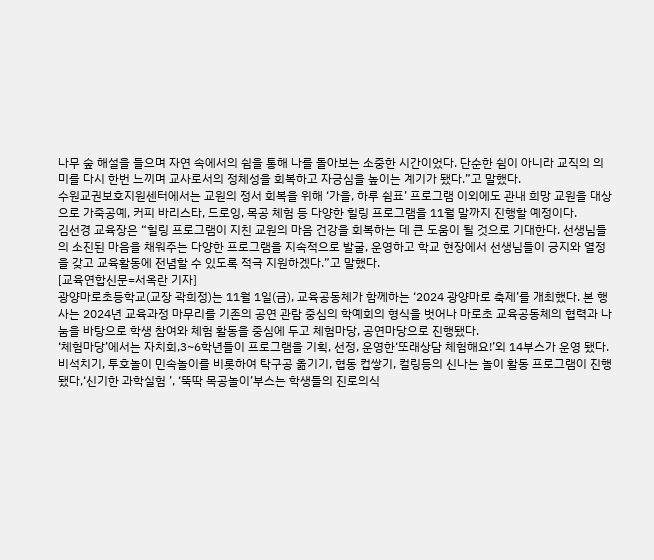나무 숲 해설을 들으며 자연 속에서의 쉼을 통해 나를 돌아보는 소중한 시간이었다. 단순한 쉼이 아니라 교직의 의미를 다시 한번 느끼며 교사로서의 정체성을 회복하고 자긍심을 높이는 계기가 됐다.”고 말했다.
수원교권보호지원센터에서는 교원의 정서 회복을 위해 ‘가을, 하루 쉼표’ 프로그램 이외에도 관내 희망 교원을 대상으로 가죽공예, 커피 바리스타, 드로잉, 목공 체험 등 다양한 힐링 프로그램을 11월 말까지 진행할 예정이다.
김선경 교육장은 “힐링 프로그램이 지친 교원의 마음 건강을 회복하는 데 큰 도움이 될 것으로 기대한다. 선생님들의 소진된 마음을 채워주는 다양한 프로그램을 지속적으로 발굴, 운영하고 학교 현장에서 선생님들이 긍지와 열정을 갖고 교육활동에 전념할 수 있도록 적극 지원하겠다.”고 말했다.
[교육연합신문=서옥란 기자]
광양마로초등학교(교장 곽희정)는 11월 1일(금), 교육공동체가 함께하는 ‘2024 광양마로 축제’를 개최했다. 본 행사는 2024년 교육과정 마무리를 기존의 공연 관람 중심의 학예회의 형식을 벗어나 마로초 교육공동체의 협력과 나눔을 바탕으로 학생 참여와 체험 활동을 중심에 두고 체험마당, 공연마당으로 진행됐다.
‘체험마당’에서는 자치회,3~6학년들이 프로그램을 기획, 선정, 운영한‘또래상담 체험해요!’외 14부스가 운영 됐다. 비석치기, 투호놀이 민속놀이를 비롯하여 탁구공 옮기기, 협동 컵쌓기, 컬링등의 신나는 놀이 활동 프로그램이 진행됐다,‘신기한 과학실험 ’, ‘뚝딱 목공놀이’부스는 학생들의 진로의식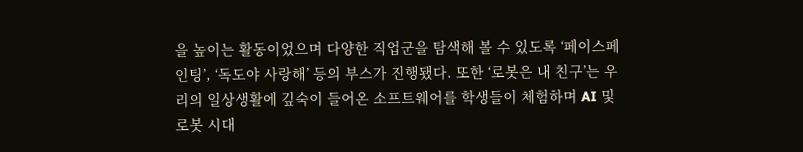을 높이는 활동이었으며 다양한 직업군을 탐색해 볼 수 있도록 ‘페이스페인팅’, ‘독도야 사랑해’ 등의 부스가 진행됐다. 또한 ‘로봇은 내 친구’는 우리의 일상생활에 깊숙이 들어온 소프트웨어를 학생들이 체험하며 AI 및 로봇 시대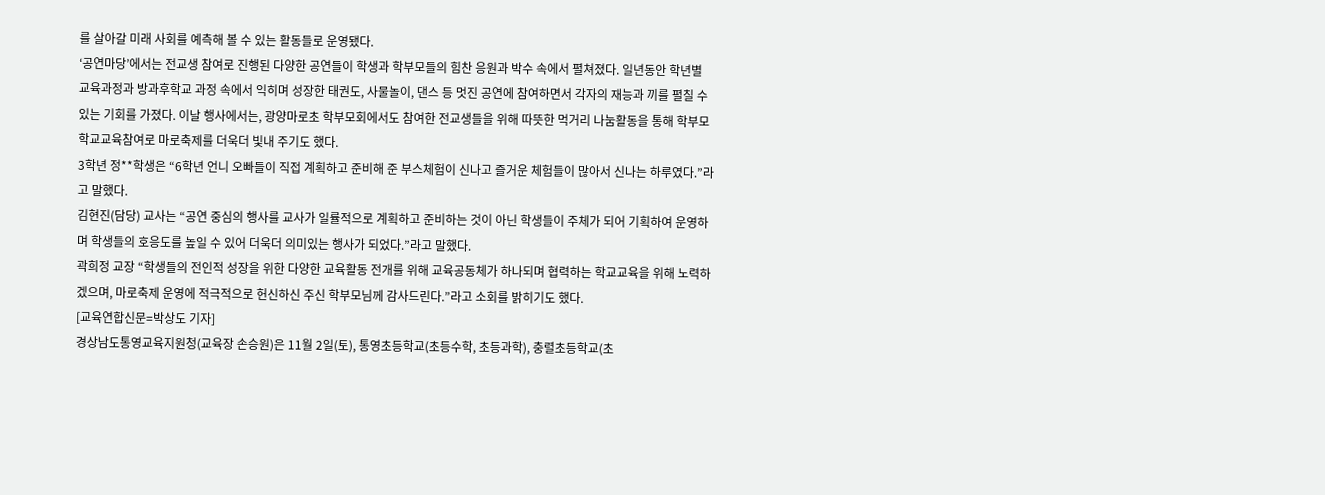를 살아갈 미래 사회를 예측해 볼 수 있는 활동들로 운영됐다.
‘공연마당’에서는 전교생 참여로 진행된 다양한 공연들이 학생과 학부모들의 힘찬 응원과 박수 속에서 펼쳐졌다. 일년동안 학년별 교육과정과 방과후학교 과정 속에서 익히며 성장한 태권도, 사물놀이, 댄스 등 멋진 공연에 참여하면서 각자의 재능과 끼를 펼칠 수 있는 기회를 가졌다. 이날 행사에서는, 광양마로초 학부모회에서도 참여한 전교생들을 위해 따뜻한 먹거리 나눔활동을 통해 학부모 학교교육참여로 마로축제를 더욱더 빛내 주기도 했다.
3학년 정**학생은 “6학년 언니 오빠들이 직접 계획하고 준비해 준 부스체험이 신나고 즐거운 체험들이 많아서 신나는 하루였다.”라고 말했다.
김현진(담당) 교사는 “공연 중심의 행사를 교사가 일률적으로 계획하고 준비하는 것이 아닌 학생들이 주체가 되어 기획하여 운영하며 학생들의 호응도를 높일 수 있어 더욱더 의미있는 행사가 되었다.”라고 말했다.
곽희정 교장 “학생들의 전인적 성장을 위한 다양한 교육활동 전개를 위해 교육공동체가 하나되며 협력하는 학교교육을 위해 노력하겠으며, 마로축제 운영에 적극적으로 헌신하신 주신 학부모님께 감사드린다.”라고 소회를 밝히기도 했다.
[교육연합신문=박상도 기자]
경상남도통영교육지원청(교육장 손승원)은 11월 2일(토), 통영초등학교(초등수학, 초등과학), 충렬초등학교(초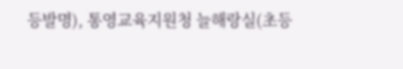등발명), 통영교육지원청 늘해랑실(초등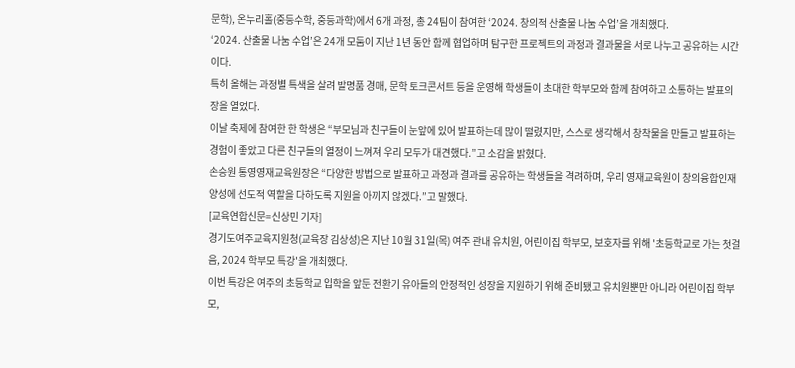문학), 온누리홀(중등수학, 중등과학)에서 6개 과정, 총 24팀이 참여한 ‘2024. 창의적 산출물 나눔 수업’을 개최했다.
‘2024. 산출물 나눔 수업’은 24개 모둠이 지난 1년 동안 함께 협업하며 탐구한 프로젝트의 과정과 결과물을 서로 나누고 공유하는 시간이다.
특히 올해는 과정별 특색을 살려 발명품 경매, 문학 토크콘서트 등을 운영해 학생들이 초대한 학부모와 함께 참여하고 소통하는 발표의 장을 열었다.
이날 축제에 참여한 한 학생은 “부모님과 친구들이 눈앞에 있어 발표하는데 많이 떨렸지만, 스스로 생각해서 창착물을 만들고 발표하는 경험이 좋았고 다른 친구들의 열정이 느껴져 우리 모두가 대견했다.”고 소감을 밝혔다.
손승원 통영영재교육원장은 “다양한 방법으로 발표하고 과정과 결과를 공유하는 학생들을 격려하며, 우리 영재교육원이 창의융합인재 양성에 선도적 역할을 다하도록 지원을 아끼지 않겠다.”고 말했다.
[교육연합신문=신상민 기자]
경기도여주교육지원청(교육장 김상성)은 지난 10월 31일(목) 여주 관내 유치원, 어린이집 학부모, 보호자를 위해 '초등학교로 가는 첫걸음, 2024 학부모 특강'을 개최했다.
이번 특강은 여주의 초등학교 입학을 앞둔 전환기 유아들의 안정적인 성장을 지원하기 위해 준비됐고 유치원뿐만 아니라 어린이집 학부모,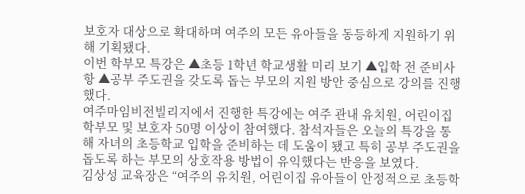보호자 대상으로 확대하며 여주의 모든 유아들을 동등하게 지원하기 위해 기획됐다.
이번 학부모 특강은 ▲초등 1학년 학교생활 미리 보기 ▲입학 전 준비사항 ▲공부 주도권을 갖도록 돕는 부모의 지원 방안 중심으로 강의를 진행했다.
여주마임비전빌리지에서 진행한 특강에는 여주 관내 유치원, 어린이집 학부모 및 보호자 50명 이상이 참여했다. 참석자들은 오늘의 특강을 통해 자녀의 초등학교 입학을 준비하는 데 도움이 됐고 특히 공부 주도권을 돕도록 하는 부모의 상호작용 방법이 유익했다는 반응을 보였다.
김상성 교육장은 “여주의 유치원, 어린이집 유아들이 안정적으로 초등학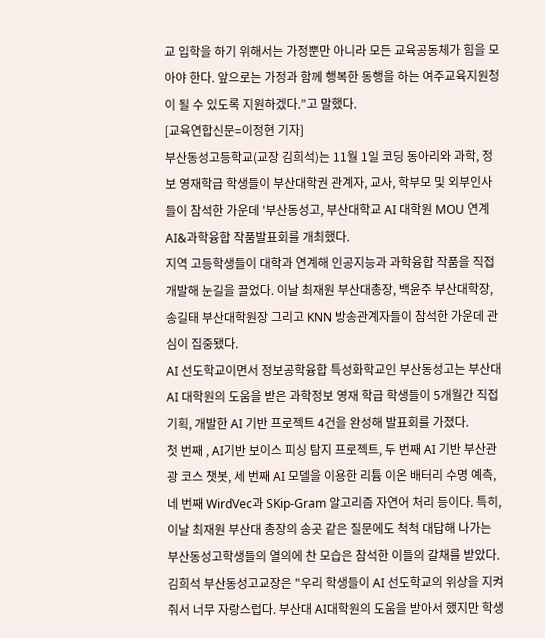교 입학을 하기 위해서는 가정뿐만 아니라 모든 교육공동체가 힘을 모아야 한다. 앞으로는 가정과 함께 행복한 동행을 하는 여주교육지원청이 될 수 있도록 지원하겠다.”고 말했다.
[교육연합신문=이정현 기자]
부산동성고등학교(교장 김희석)는 11월 1일 코딩 동아리와 과학, 정보 영재학급 학생들이 부산대학권 관계자, 교사, 학부모 및 외부인사들이 참석한 가운데 '부산동성고, 부산대학교 AI 대학원 MOU 연계 AI&과학융합 작품발표회를 개최했다.
지역 고등학생들이 대학과 연계해 인공지능과 과학융합 작품을 직접 개발해 눈길을 끌었다. 이날 최재원 부산대총장, 백윤주 부산대학장, 송길태 부산대학원장 그리고 KNN 방송관계자들이 참석한 가운데 관심이 집중됐다.
AI 선도학교이면서 정보공학융합 특성화학교인 부산동성고는 부산대 AI 대학원의 도움을 받은 과학정보 영재 학급 학생들이 5개월간 직접 기획, 개발한 AI 기반 프로젝트 4건을 완성해 발표회를 가졌다.
첫 번째 , AI기반 보이스 피싱 탐지 프로젝트, 두 번째 AI 기반 부산관광 코스 챗봇, 세 번째 AI 모델을 이용한 리튬 이온 배터리 수명 예측, 네 번째 WirdVec과 SKip-Gram 알고리즘 자연어 처리 등이다. 특히, 이날 최재원 부산대 총장의 송곳 같은 질문에도 척척 대답해 나가는 부산동성고학생들의 열의에 찬 모습은 참석한 이들의 갈채를 받았다.
김희석 부산동성고교장은 "우리 학생들이 AI 선도학교의 위상을 지켜줘서 너무 자랑스럽다. 부산대 AI대학원의 도움을 받아서 했지만 학생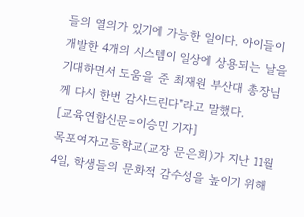들의 열의가 있기에 가능한 일이다. 아이들이 개발한 4개의 시스템이 일상에 상용되는 날을 기대하면서 도움을 준 최재원 부산대 총장님께 다시 한번 감사드린다"라고 말했다.
[교육연합신문=이승민 기자]
목포여자고등학교(교장 문은희)가 지난 11월 4일, 학생들의 문화적 감수성을 높이기 위해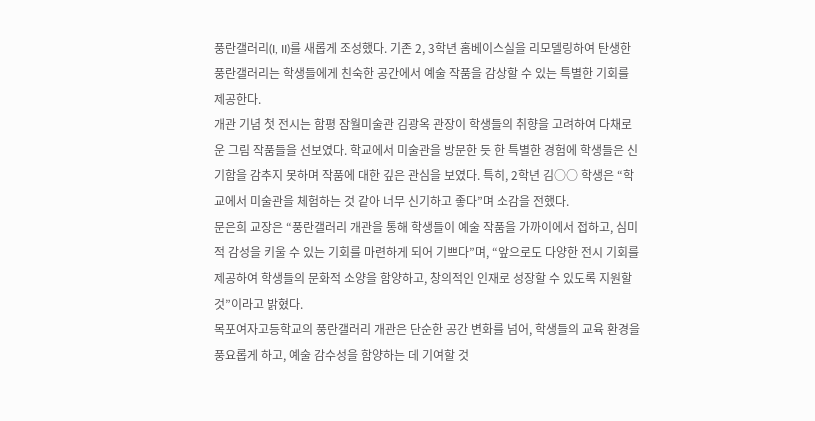풍란갤러리(I, II)를 새롭게 조성했다. 기존 2, 3학년 홈베이스실을 리모델링하여 탄생한 풍란갤러리는 학생들에게 친숙한 공간에서 예술 작품을 감상할 수 있는 특별한 기회를 제공한다.
개관 기념 첫 전시는 함평 잠월미술관 김광옥 관장이 학생들의 취향을 고려하여 다채로운 그림 작품들을 선보였다. 학교에서 미술관을 방문한 듯 한 특별한 경험에 학생들은 신기함을 감추지 못하며 작품에 대한 깊은 관심을 보였다. 특히, 2학년 김○○ 학생은 “학교에서 미술관을 체험하는 것 같아 너무 신기하고 좋다”며 소감을 전했다.
문은희 교장은 “풍란갤러리 개관을 통해 학생들이 예술 작품을 가까이에서 접하고, 심미적 감성을 키울 수 있는 기회를 마련하게 되어 기쁘다”며, “앞으로도 다양한 전시 기회를 제공하여 학생들의 문화적 소양을 함양하고, 창의적인 인재로 성장할 수 있도록 지원할 것”이라고 밝혔다.
목포여자고등학교의 풍란갤러리 개관은 단순한 공간 변화를 넘어, 학생들의 교육 환경을 풍요롭게 하고, 예술 감수성을 함양하는 데 기여할 것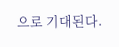으로 기대된다.